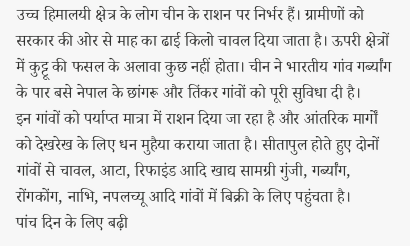उच्च हिमालयी क्षेत्र के लोग चीन के राशन पर निर्भर हैं। ग्रामीणों को सरकार की ओर से माह का ढाई किलो चावल दिया जाता है। ऊपरी क्षेत्रों में कुट्टू की फसल के अलावा कुछ नहीं होता। चीन ने भारतीय गांव गर्ब्यांग के पार बसे नेपाल के छांगरू और तिंकर गांवों को पूरी सुविधा दी है।
इन गांवों को पर्याप्त मात्रा में राशन दिया जा रहा है और आंतरिक मार्गों को देखरेख के लिए धन मुहैया कराया जाता है। सीतापुल होते हुए दोनों गांवों से चावल, आटा, रिफाइंड आदि खाद्य सामग्री गुंजी, गर्ब्यांग, रोंगकोंग, नाभि, नपलच्यू आदि गांवों में बिक्री के लिए पहुंचता है।
पांच दिन के लिए बढ़ी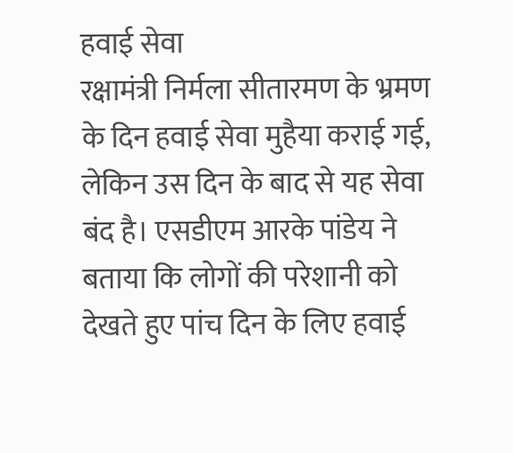हवाई सेवा
रक्षामंत्री निर्मला सीतारमण के भ्रमण के दिन हवाई सेवा मुहैया कराई गई, लेकिन उस दिन के बाद से यह सेवा बंद है। एसडीएम आरके पांडेय ने बताया कि लोगों की परेशानी को देखते हुए पांच दिन के लिए हवाई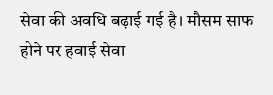सेवा की अवधि बढ़ाई गई है। मौसम साफ होने पर हवाई सेवा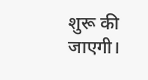शुरू की जाएगी।